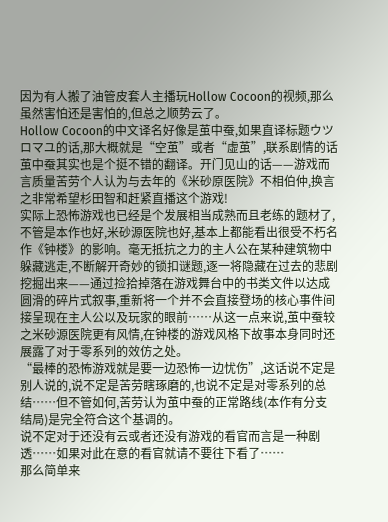因为有人搬了油管皮套人主播玩Hollow Cocoon的视频,那么虽然害怕还是害怕的,但总之顺势云了。
Hollow Cocoon的中文译名好像是茧中蚕,如果直译标题ウツロマユ的话,那大概就是“空茧”或者“虚茧”,联系剧情的话茧中蚕其实也是个挺不错的翻译。开门见山的话——游戏而言质量苦劳个人认为与去年的《米砂原医院》不相伯仲,换言之非常希望杉田智和赶紧直播这个游戏!
实际上恐怖游戏也已经是个发展相当成熟而且老练的题材了,不管是本作也好,米砂源医院也好,基本上都能看出很受不朽名作《钟楼》的影响。毫无抵抗之力的主人公在某种建筑物中躲藏逃走,不断解开奇妙的锁扣谜题,逐一将隐藏在过去的悲剧挖掘出来——通过捡拾掉落在游戏舞台中的书类文件以达成圆滑的碎片式叙事,重新将一个并不会直接登场的核心事件间接呈现在主人公以及玩家的眼前……从这一点来说,茧中蚕较之米砂源医院更有风情,在钟楼的游戏风格下故事本身同时还展露了对于零系列的效仿之处。
“最棒的恐怖游戏就是要一边恐怖一边忧伤”,这话说不定是别人说的,说不定是苦劳瞎琢磨的,也说不定是对零系列的总结……但不管如何,苦劳认为茧中蚕的正常路线(本作有分支结局)是完全符合这个基调的。
说不定对于还没有云或者还没有游戏的看官而言是一种剧透……如果对此在意的看官就请不要往下看了……
那么简单来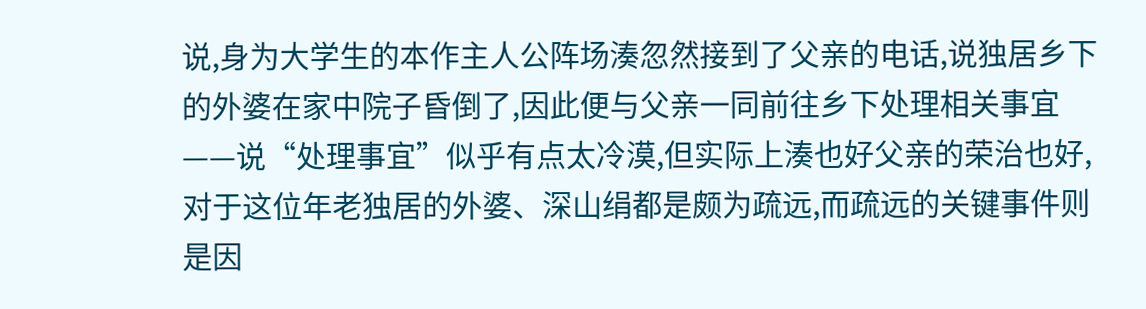说,身为大学生的本作主人公阵场湊忽然接到了父亲的电话,说独居乡下的外婆在家中院子昏倒了,因此便与父亲一同前往乡下处理相关事宜——说“处理事宜”似乎有点太冷漠,但实际上湊也好父亲的荣治也好,对于这位年老独居的外婆、深山绢都是颇为疏远,而疏远的关键事件则是因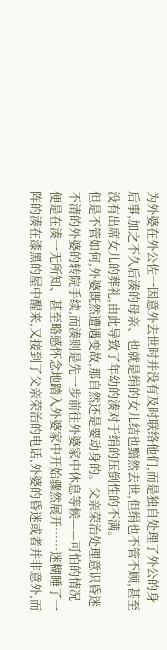为外婆在外公佐一因意外去世时并没有及时联络他们,而是独自处理了外公的身后事,加之不久后湊的母亲、也就是绢的女儿结也黯然去世,但绢也不管不顾,甚至没有出席女儿的葬礼,由此导致了年幼的湊对于绢的压倒性的不满。
但是不管如何,外婆既然遭遇变故,那自然还是要动身的。父亲荣治处理意识昏迷不清的外婆的转院手续,而湊则是先一步前往外婆家中休息等候——可怕的情况便是在湊一无所知、甚至略感怀念地踏入外婆家中开始骤然展开……迷糊睡了一阵的湊在漆黑的屋中醒来,又接到了父亲荣治的电话,外婆的昏迷或者并非意外,而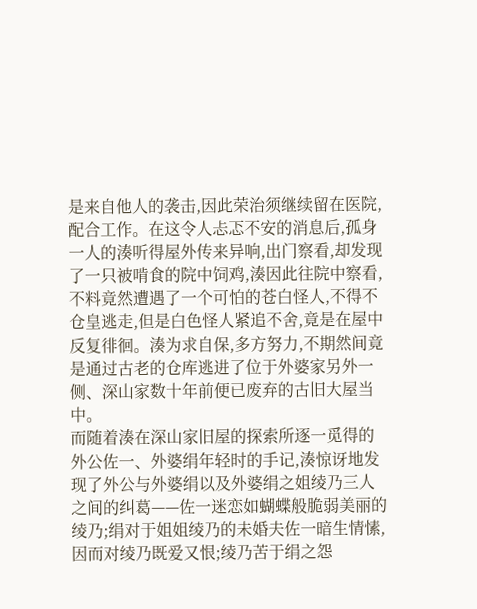是来自他人的袭击,因此荣治须继续留在医院,配合工作。在这令人忐忑不安的消息后,孤身一人的湊听得屋外传来异响,出门察看,却发现了一只被啃食的院中饲鸡,湊因此往院中察看,不料竟然遭遇了一个可怕的苍白怪人,不得不仓皇逃走,但是白色怪人紧追不舍,竟是在屋中反复徘徊。湊为求自保,多方努力,不期然间竟是通过古老的仓库逃进了位于外婆家另外一侧、深山家数十年前便已废弃的古旧大屋当中。
而随着湊在深山家旧屋的探索所逐一觅得的外公佐一、外婆绢年轻时的手记,湊惊讶地发现了外公与外婆绢以及外婆绢之姐绫乃三人之间的纠葛——佐一迷恋如蝴蝶般脆弱美丽的绫乃;绢对于姐姐绫乃的未婚夫佐一暗生情愫,因而对绫乃既爱又恨;绫乃苦于绢之怨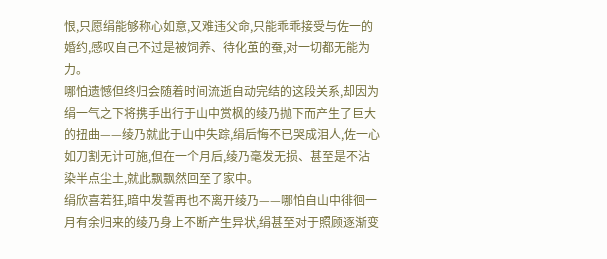恨,只愿绢能够称心如意,又难违父命,只能乖乖接受与佐一的婚约,感叹自己不过是被饲养、待化茧的蚕,对一切都无能为力。
哪怕遗憾但终归会随着时间流逝自动完结的这段关系,却因为绢一气之下将携手出行于山中赏枫的绫乃抛下而产生了巨大的扭曲——绫乃就此于山中失踪,绢后悔不已哭成泪人,佐一心如刀割无计可施,但在一个月后,绫乃毫发无损、甚至是不沾染半点尘土,就此飘飘然回至了家中。
绢欣喜若狂,暗中发誓再也不离开绫乃——哪怕自山中徘徊一月有余归来的绫乃身上不断产生异状,绢甚至对于照顾逐渐变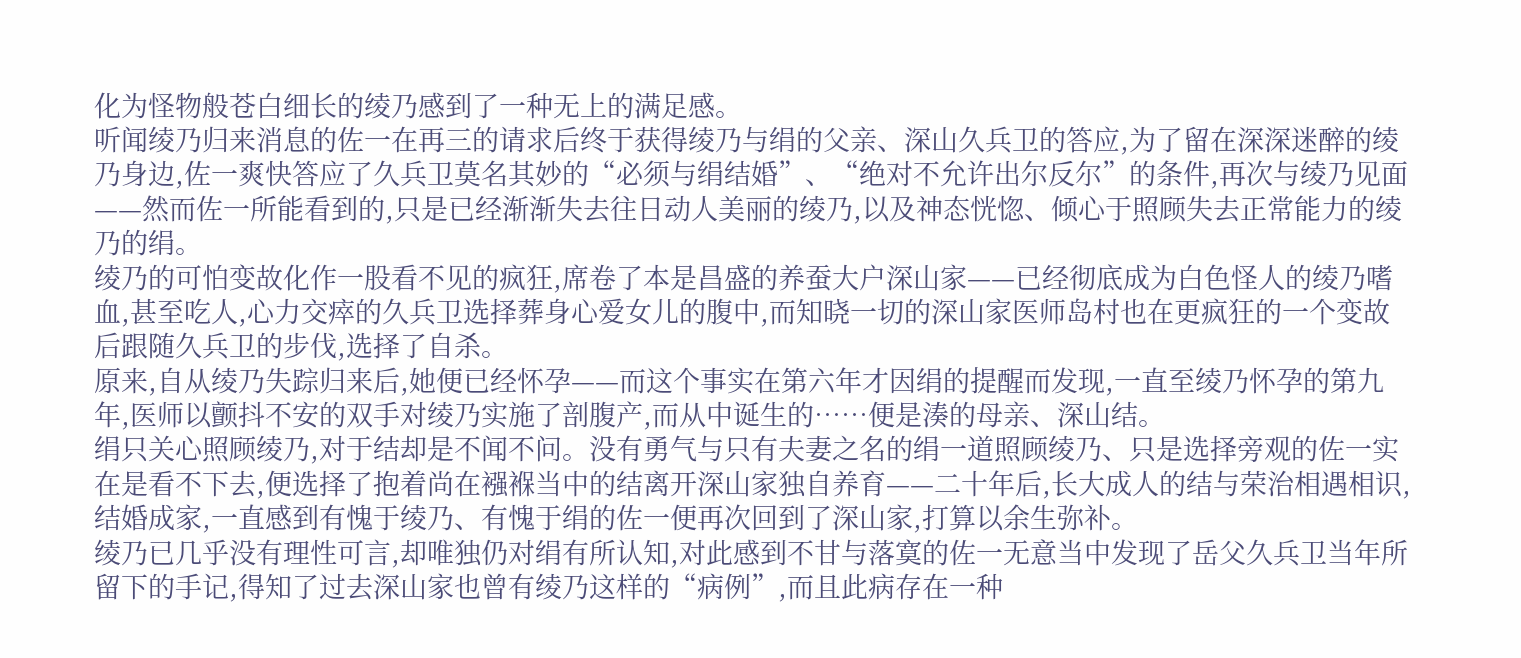化为怪物般苍白细长的绫乃感到了一种无上的满足感。
听闻绫乃归来消息的佐一在再三的请求后终于获得绫乃与绢的父亲、深山久兵卫的答应,为了留在深深迷醉的绫乃身边,佐一爽快答应了久兵卫莫名其妙的“必须与绢结婚”、“绝对不允许出尔反尔”的条件,再次与绫乃见面——然而佐一所能看到的,只是已经渐渐失去往日动人美丽的绫乃,以及神态恍惚、倾心于照顾失去正常能力的绫乃的绢。
绫乃的可怕变故化作一股看不见的疯狂,席卷了本是昌盛的养蚕大户深山家——已经彻底成为白色怪人的绫乃嗜血,甚至吃人,心力交瘁的久兵卫选择葬身心爱女儿的腹中,而知晓一切的深山家医师岛村也在更疯狂的一个变故后跟随久兵卫的步伐,选择了自杀。
原来,自从绫乃失踪归来后,她便已经怀孕——而这个事实在第六年才因绢的提醒而发现,一直至绫乃怀孕的第九年,医师以颤抖不安的双手对绫乃实施了剖腹产,而从中诞生的……便是湊的母亲、深山结。
绢只关心照顾绫乃,对于结却是不闻不问。没有勇气与只有夫妻之名的绢一道照顾绫乃、只是选择旁观的佐一实在是看不下去,便选择了抱着尚在襁褓当中的结离开深山家独自养育——二十年后,长大成人的结与荣治相遇相识,结婚成家,一直感到有愧于绫乃、有愧于绢的佐一便再次回到了深山家,打算以余生弥补。
绫乃已几乎没有理性可言,却唯独仍对绢有所认知,对此感到不甘与落寞的佐一无意当中发现了岳父久兵卫当年所留下的手记,得知了过去深山家也曾有绫乃这样的“病例”,而且此病存在一种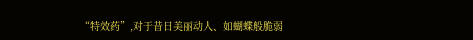“特效药”,对于昔日美丽动人、如蝴蝶般脆弱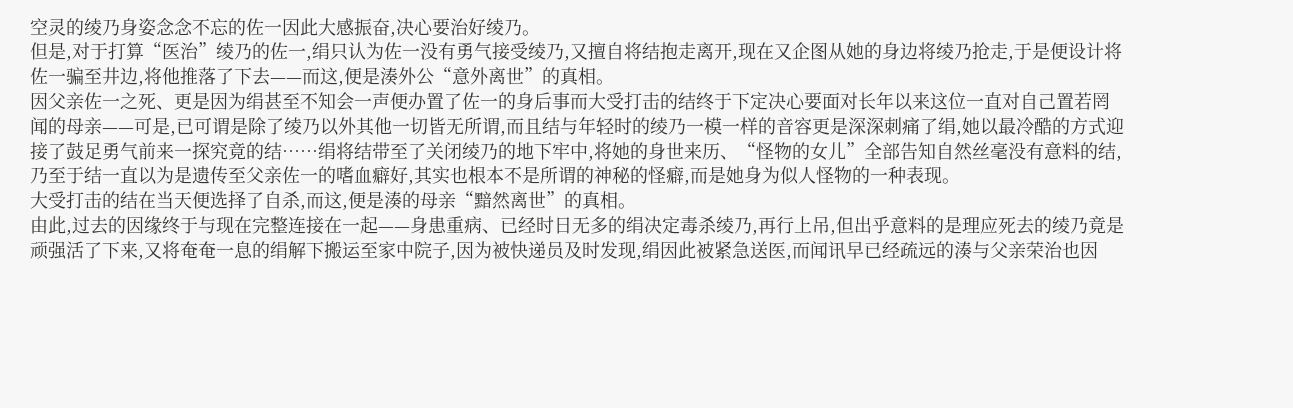空灵的绫乃身姿念念不忘的佐一因此大感振奋,决心要治好绫乃。
但是,对于打算“医治”绫乃的佐一,绢只认为佐一没有勇气接受绫乃,又擅自将结抱走离开,现在又企图从她的身边将绫乃抢走,于是便设计将佐一骗至井边,将他推落了下去——而这,便是湊外公“意外离世”的真相。
因父亲佐一之死、更是因为绢甚至不知会一声便办置了佐一的身后事而大受打击的结终于下定决心要面对长年以来这位一直对自己置若罔闻的母亲——可是,已可谓是除了绫乃以外其他一切皆无所谓,而且结与年轻时的绫乃一模一样的音容更是深深刺痛了绢,她以最冷酷的方式迎接了鼓足勇气前来一探究竟的结……绢将结带至了关闭绫乃的地下牢中,将她的身世来历、“怪物的女儿”全部告知自然丝毫没有意料的结,乃至于结一直以为是遗传至父亲佐一的嗜血癖好,其实也根本不是所谓的神秘的怪癖,而是她身为似人怪物的一种表现。
大受打击的结在当天便选择了自杀,而这,便是湊的母亲“黯然离世”的真相。
由此,过去的因缘终于与现在完整连接在一起——身患重病、已经时日无多的绢决定毒杀绫乃,再行上吊,但出乎意料的是理应死去的绫乃竟是顽强活了下来,又将奄奄一息的绢解下搬运至家中院子,因为被快递员及时发现,绢因此被紧急送医,而闻讯早已经疏远的湊与父亲荣治也因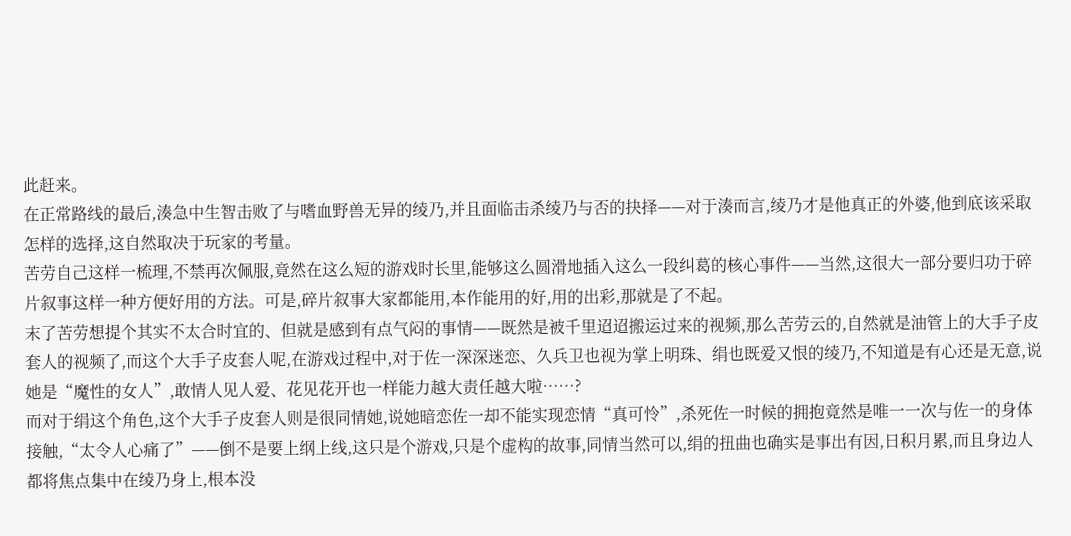此赶来。
在正常路线的最后,湊急中生智击败了与嗜血野兽无异的绫乃,并且面临击杀绫乃与否的抉择——对于湊而言,绫乃才是他真正的外婆,他到底该采取怎样的选择,这自然取决于玩家的考量。
苦劳自己这样一梳理,不禁再次佩服,竟然在这么短的游戏时长里,能够这么圆滑地插入这么一段纠葛的核心事件——当然,这很大一部分要归功于碎片叙事这样一种方便好用的方法。可是,碎片叙事大家都能用,本作能用的好,用的出彩,那就是了不起。
末了苦劳想提个其实不太合时宜的、但就是感到有点气闷的事情——既然是被千里迢迢搬运过来的视频,那么苦劳云的,自然就是油管上的大手子皮套人的视频了,而这个大手子皮套人呢,在游戏过程中,对于佐一深深迷恋、久兵卫也视为掌上明珠、绢也既爱又恨的绫乃,不知道是有心还是无意,说她是“魔性的女人”,敢情人见人爱、花见花开也一样能力越大责任越大啦……?
而对于绢这个角色,这个大手子皮套人则是很同情她,说她暗恋佐一却不能实现恋情“真可怜”,杀死佐一时候的拥抱竟然是唯一一次与佐一的身体接触,“太令人心痛了”——倒不是要上纲上线,这只是个游戏,只是个虚构的故事,同情当然可以,绢的扭曲也确实是事出有因,日积月累,而且身边人都将焦点集中在绫乃身上,根本没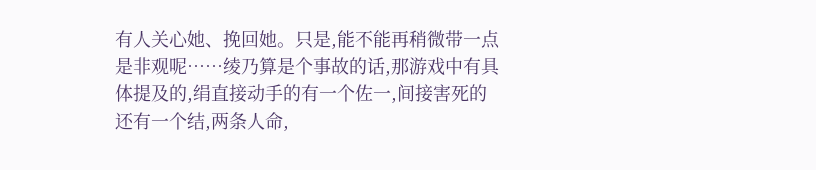有人关心她、挽回她。只是,能不能再稍微带一点是非观呢……绫乃算是个事故的话,那游戏中有具体提及的,绢直接动手的有一个佐一,间接害死的还有一个结,两条人命,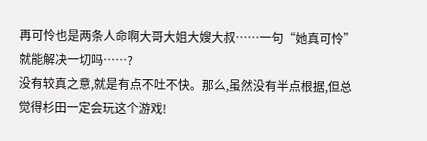再可怜也是两条人命啊大哥大姐大嫂大叔……一句“她真可怜”就能解决一切吗……?
没有较真之意,就是有点不吐不快。那么,虽然没有半点根据,但总觉得杉田一定会玩这个游戏!